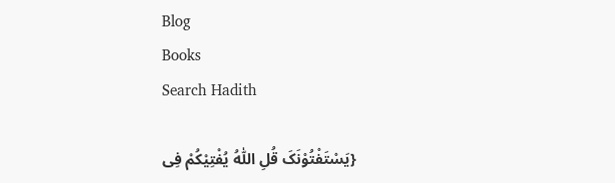Blog
Books
Search Hadith

{یَسْتَفْتُوْنَکَ قُلِ اللّٰہُ یُفْتِیْکُمْ فِی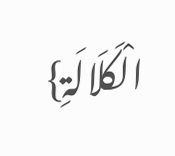الْکَلَالَۃِ}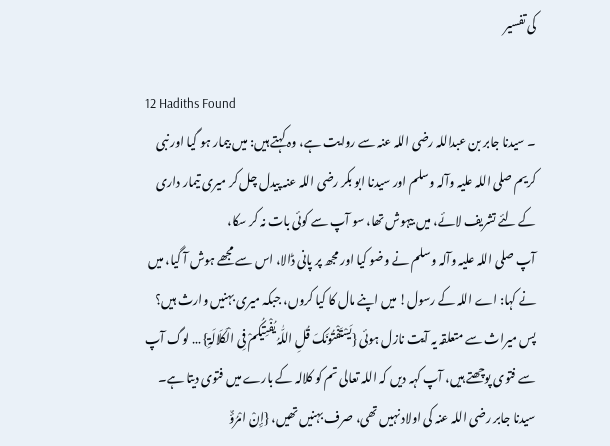کی تفسیر

12 Hadiths Found
۔ سیدنا جابر بن عبداللہ ‌رضی ‌اللہ ‌عنہ سے روایت ہے، وہ کہتے ہیں: میں بیمار ہو گیا اور نبی کریم ‌صلی ‌اللہ ‌علیہ ‌وآلہ ‌وسلم اور سیدنا ابو بکر ‌رضی ‌اللہ ‌عنہ پیدل چل کر میری تیمار داری کے لئے تشریف لائے، میں بیہوش تھا، سو آپ سے کوئی بات نہ کر سکا، آپ ‌صلی ‌اللہ ‌علیہ ‌وآلہ ‌وسلم نے وضو کیا اور مجھ پر پانی ڈالا، اس سے مجھے ہوش آ گیا، میں نے کہا: اے اللہ کے رسول! میں اپنے مال کا کیا کروں، جبکہ میری بہنیں وارث ہیں؟ پس میراث سے متعلقہ یہ آیت نازل ہوئی {یَسْتَفْتُونَکَ قُلِ اللّٰہُ یُفْتِیکُمْ فِی الْکَلَالَۃِ} … لوگ آپ سے فتوی پوچھتے ہیں، آپ کہہ دیں کہ اللہ تعالی تم کو کلالہ کے بارے میں فتوی دیتا ہے۔ سیدنا جابر ‌رضی ‌اللہ ‌عنہ کی اولاد نہیں تھی، صرف بہنیں تھیں، {إِنْ امْرُؤٌ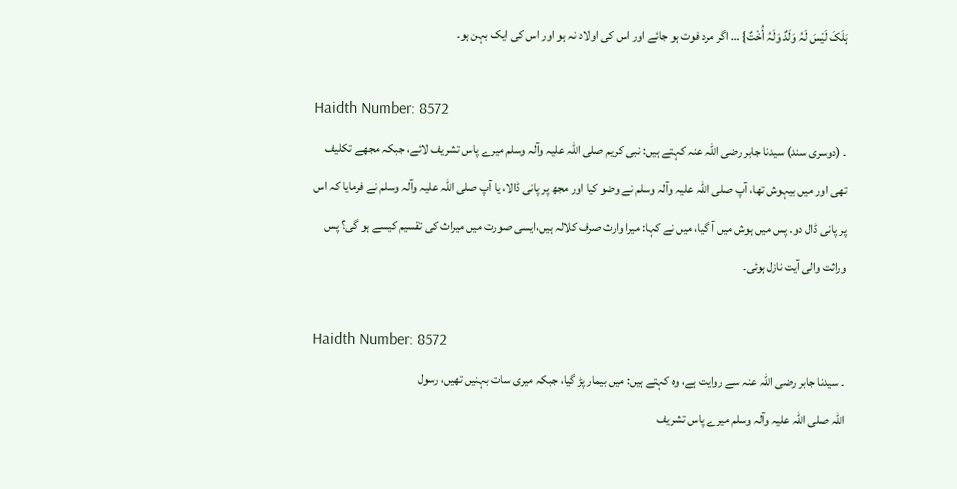ہَلَکَ لَیْسَ لَہُ وَلَدٌ وَلَہُ أُخْتٌ} … اگر مرد فوت ہو جائے اور اس کی اولاد نہ ہو اور اس کی ایک بہن ہو۔

Haidth Number: 8572
۔ (دوسری سند) سیدنا جابر ‌رضی ‌اللہ ‌عنہ کہتے ہیں: نبی کریم ‌صلی ‌اللہ ‌علیہ ‌وآلہ ‌وسلم میرے پاس تشریف لائے، جبکہ مجھے تکلیف تھی اور میں بیہوش تھا، آپ ‌صلی ‌اللہ ‌علیہ ‌وآلہ ‌وسلم نے وضو کیا اور مجھ پر پانی ڈالا، یا آپ ‌صلی ‌اللہ ‌علیہ ‌وآلہ ‌وسلم نے فرمایا کہ اس پر پانی ڈال دو۔ پس میں ہوش میں آ گیا، میں نے کہا: میرا وارث صرف کلالہ ہیں،ایسی صورت میں میراث کی تقسیم کیسے ہو گی؟ پس وراثت والی آیت نازل ہوئی۔

Haidth Number: 8572
۔ سیدنا جابر ‌رضی ‌اللہ ‌عنہ سے روایت ہے، وہ کہتے ہیں: میں بیمار پڑ گیا، جبکہ میری سات بہنیں تھیں، رسول اللہ ‌صلی ‌اللہ ‌علیہ ‌وآلہ ‌وسلم میرے پاس تشریف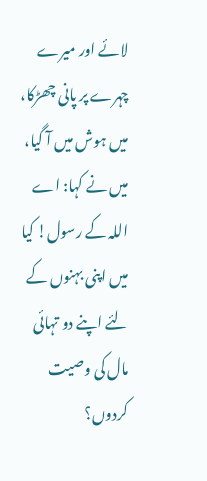لائے اور میرے چہرے پر پانی چھڑکا، میں ہوش میں آ گیا، میں نے کہا: اے اللہ کے رسول! کیا میں اپنی بہنوں کے لئے اپنے دو تہائی مال کی وصیت کردوں؟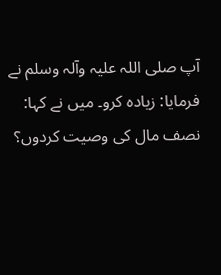آپ ‌صلی ‌اللہ ‌علیہ ‌وآلہ ‌وسلم نے فرمایا: زیادہ کرو۔ میں نے کہا: نصف مال کی وصیت کردوں؟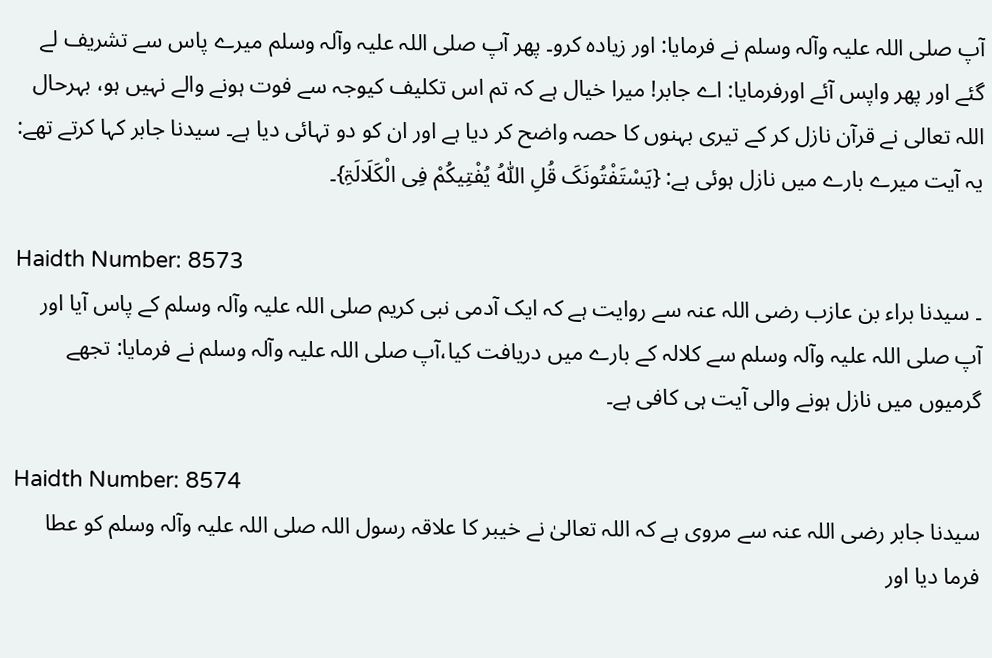آپ ‌صلی ‌اللہ ‌علیہ ‌وآلہ ‌وسلم نے فرمایا: اور زیادہ کرو۔ پھر آپ ‌صلی ‌اللہ ‌علیہ ‌وآلہ ‌وسلم میرے پاس سے تشریف لے گئے اور پھر واپس آئے اورفرمایا: اے جابر! میرا خیال ہے کہ تم اس تکلیف کیوجہ سے فوت ہونے والے نہیں ہو، بہرحال اللہ تعالی نے قرآن نازل کر کے تیری بہنوں کا حصہ واضح کر دیا ہے اور ان کو دو تہائی دیا ہے۔ سیدنا جابر کہا کرتے تھے: یہ آیت میرے بارے میں نازل ہوئی ہے: {یَسْتَفْتُونَکَ قُلِ اللّٰہُ یُفْتِیکُمْ فِی الْکَلَالَۃِ}۔

Haidth Number: 8573
۔ سیدنا براء بن عازب ‌رضی ‌اللہ ‌عنہ سے روایت ہے کہ ایک آدمی نبی کریم ‌صلی ‌اللہ ‌علیہ ‌وآلہ ‌وسلم کے پاس آیا اور آپ ‌صلی ‌اللہ ‌علیہ ‌وآلہ ‌وسلم سے کلالہ کے بارے میں دریافت کیا،آپ ‌صلی ‌اللہ ‌علیہ ‌وآلہ ‌وسلم نے فرمایا: تجھے گرمیوں میں نازل ہونے والی آیت ہی کافی ہے۔

Haidth Number: 8574
سیدنا جابر ‌رضی ‌اللہ ‌عنہ سے مروی ہے کہ اللہ تعالیٰ نے خیبر کا علاقہ رسول اللہ ‌صلی ‌اللہ ‌علیہ ‌وآلہ ‌وسلم کو عطا فرما دیا اور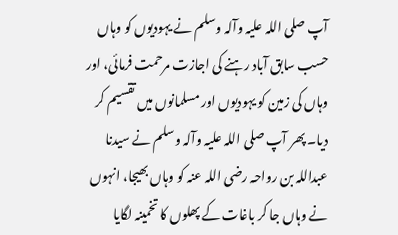آپ ‌صلی ‌اللہ ‌علیہ ‌وآلہ ‌وسلم نے یہودیوں کو وہاں حسب سابق آباد رہنے کی اجازت مرحمت فرمائی، اور وہاں کی زمین کو یہودیوں اور مسلمانوں میں تقسیم کر دیا۔ پھر آپ ‌صلی ‌اللہ ‌علیہ ‌وآلہ ‌وسلم نے سیدنا عبداللہ بن رواحہ ‌رضی ‌اللہ ‌عنہ کو وہاں بھیجا، انہوں نے وہاں جا کر باغات کے پھلوں کا تخمینہ لگایا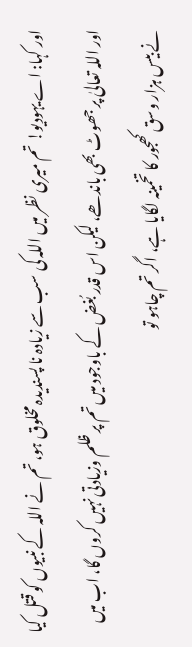اور کہا: اے یہودیو! تم میری نظر میں اللہ کی سب سے زیادہ نا پسندیدہ مخلوق ہو، تم نے اللہ کے نبیوں کو قتل کیا اور اللہ تعالیٰ پر جھوٹ بھی باندھے، لیکن اس قدر بُغض کے باوجود میں تم پر ظلم وزیادتی نہیں کروں گا، اب میں نے بیس ہزار وسق کھجور کا تخمینہ لگایا ہے، اگر تم چاہو تو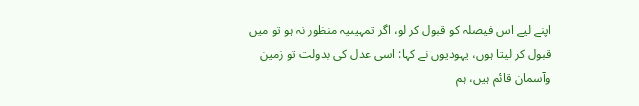اپنے لیے اس فیصلہ کو قبول کر لو، اگر تمہیںیہ منظور نہ ہو تو میں قبول کر لیتا ہوں، یہودیوں نے کہا: اسی عدل کی بدولت تو زمین وآسمان قائم ہیں، ہم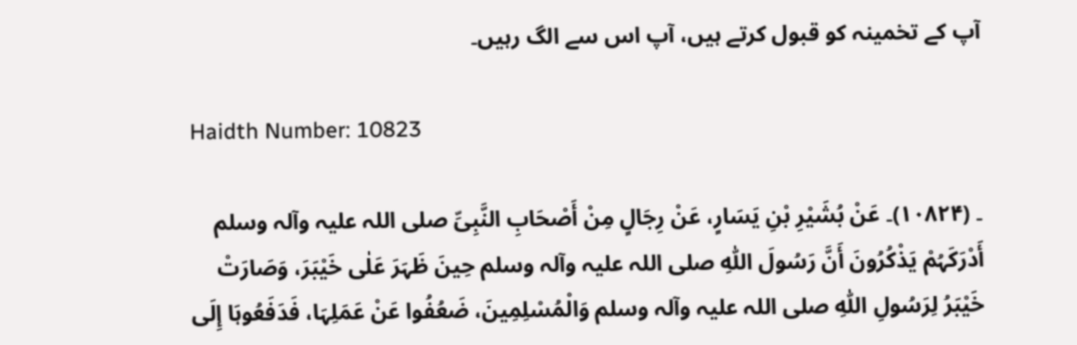آپ کے تخمینہ کو قبول کرتے ہیں، آپ اس سے الگ رہیں۔

Haidth Number: 10823

۔ (۱۰۸۲۴)۔ عَنْ بُشَیْرِ بْنِ یَسَارٍ، عَنْ رِجَالٍ مِنْ أَصْحَابِ النَّبِیِّ ‌صلی ‌اللہ ‌علیہ ‌وآلہ ‌وسلم أَدْرَکَہُمْ یَذْکُرُونَ أَنَّ رَسُولَ اللّٰہِ ‌صلی ‌اللہ ‌علیہ ‌وآلہ ‌وسلم حِینَ ظَہَرَ عَلٰی خَیْبَرَ، وَصَارَتْ خَیْبَرُ لِرَسُولِ اللّٰہِ ‌صلی ‌اللہ ‌علیہ ‌وآلہ ‌وسلم وَالْمُسْلِمِینَ، ضَعُفُوا عَنْ عَمَلِہَا، فَدَفَعُوہَا إِلَی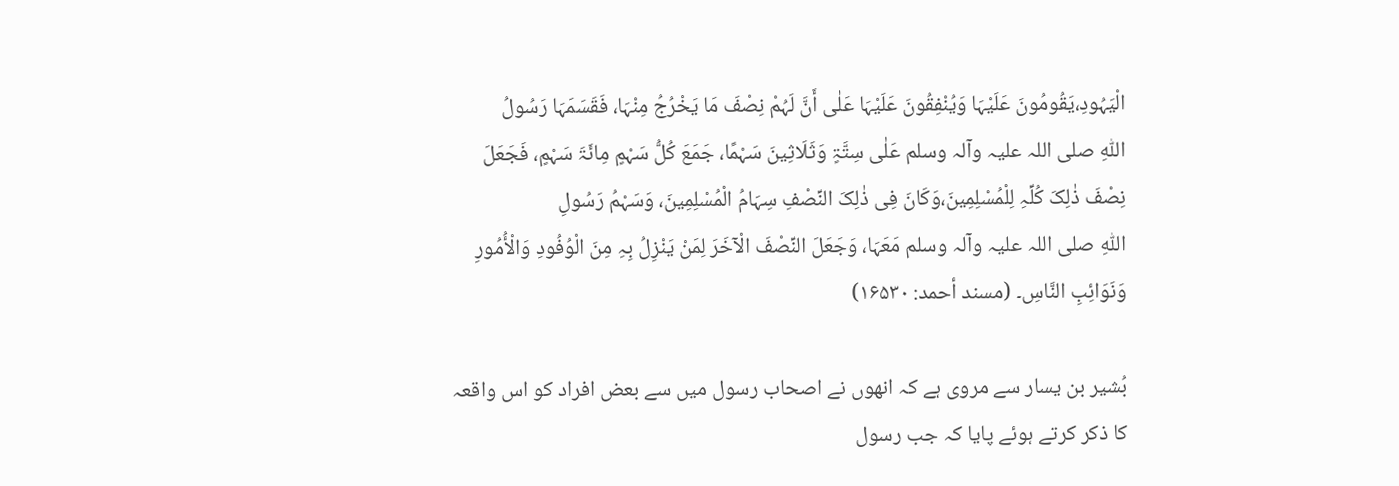الْیَہُودِ،یَقُومُونَ عَلَیْہَا وَیُنْفِقُونَ عَلَیْہَا عَلٰی أَنَّ لَہُمْ نِصْفَ مَا یَخْرُجُ مِنْہَا، فَقَسَمَہَا رَسُولُ اللّٰہِ ‌صلی ‌اللہ ‌علیہ ‌وآلہ ‌وسلم عَلٰی سِتَّۃٍ وَثَلَاثِینَ سَہْمًا، جَمَعَ کُلُّ سَہْمٍ مِائَۃَ سَہْمٍ، فَجَعَلَ نِصْفَ ذٰلِکَ کُلِّہِ لِلْمُسْلِمِینَ،وَکَانَ فِی ذٰلِکَ النِّصْفِ سِہَامُ الْمُسْلِمِینَ، وَسَہْمُ رَسُولِ اللّٰہِ ‌صلی ‌اللہ ‌علیہ ‌وآلہ ‌وسلم مَعَہَا، وَجَعَلَ النِّصْفَ الْآخَرَ لِمَنْ یَنْزِلُ بِہِ مِنَ الْوُفُودِ وَالْأُمُورِ وَنَوَائِبِ النَّاسِ۔ (مسند أحمد: ۱۶۵۳۰)

بُشیر بن یسار سے مروی ہے کہ انھوں نے اصحاب رسول میں سے بعض افراد کو اس واقعہ کا ذکر کرتے ہوئے پایا کہ جب رسول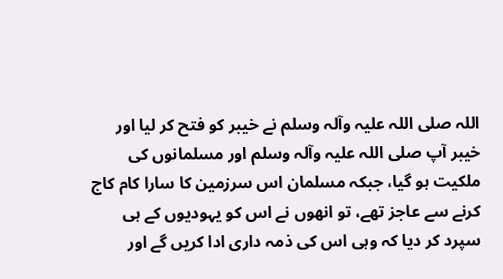اللہ ‌صلی ‌اللہ ‌علیہ ‌وآلہ ‌وسلم نے خیبر کو فتح کر لیا اور خیبر آپ ‌صلی ‌اللہ ‌علیہ ‌وآلہ ‌وسلم اور مسلمانوں کی ملکیت ہو گیا، جبکہ مسلمان اس سرزمین کا سارا کام کاج کرنے سے عاجز تھے، تو انھوں نے اس کو یہودیوں کے ہی سپرد کر دیا کہ وہی اس کی ذمہ داری ادا کریں گے اور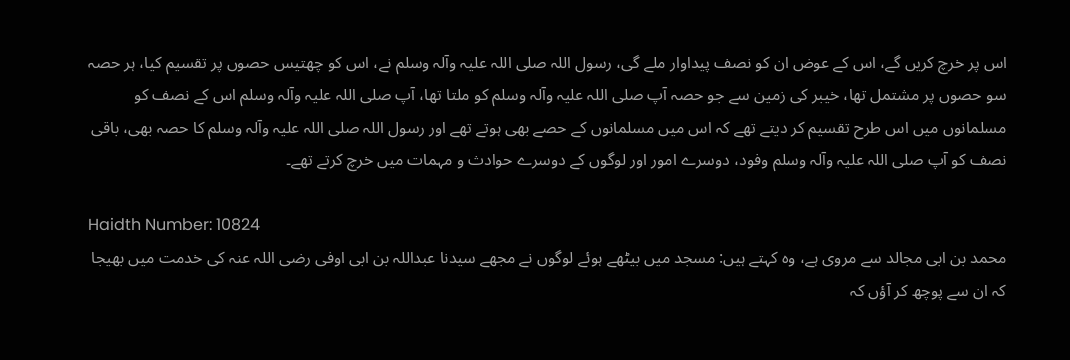اس پر خرچ کریں گے، اس کے عوض ان کو نصف پیداوار ملے گی، رسول اللہ ‌صلی ‌اللہ ‌علیہ ‌وآلہ ‌وسلم نے، اس کو چھتیس حصوں پر تقسیم کیا، ہر حصہ سو حصوں پر مشتمل تھا، خیبر کی زمین سے جو حصہ آپ ‌صلی ‌اللہ ‌علیہ ‌وآلہ ‌وسلم کو ملتا تھا، آپ ‌صلی ‌اللہ ‌علیہ ‌وآلہ ‌وسلم اس کے نصف کو مسلمانوں میں اس طرح تقسیم کر دیتے تھے کہ اس میں مسلمانوں کے حصے بھی ہوتے تھے اور رسول اللہ ‌صلی ‌اللہ ‌علیہ ‌وآلہ ‌وسلم کا حصہ بھی، باقی نصف کو آپ ‌صلی ‌اللہ ‌علیہ ‌وآلہ ‌وسلم وفود، دوسرے امور اور لوگوں کے دوسرے حوادث و مہمات میں خرچ کرتے تھے۔

Haidth Number: 10824
محمد بن ابی مجالد سے مروی ہے، وہ کہتے ہیں: مسجد میں بیٹھے ہوئے لوگوں نے مجھے سیدنا عبداللہ بن ابی اوفی ‌رضی ‌اللہ ‌عنہ کی خدمت میں بھیجا کہ ان سے پوچھ کر آؤں کہ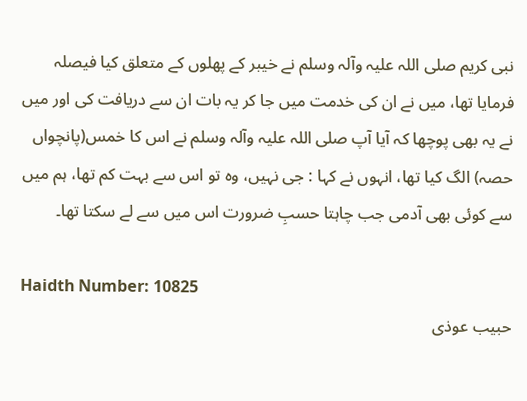نبی کریم ‌صلی ‌اللہ ‌علیہ ‌وآلہ ‌وسلم نے خیبر کے پھلوں کے متعلق کیا فیصلہ فرمایا تھا، میں نے ان کی خدمت میں جا کر یہ بات ان سے دریافت کی اور میں نے یہ بھی پوچھا کہ آیا آپ ‌صلی ‌اللہ ‌علیہ ‌وآلہ ‌وسلم نے اس کا خمس(پانچواں حصہ) الگ کیا تھا، انہوں نے کہا : جی نہیں، وہ تو اس سے بہت کم تھا، ہم میں سے کوئی بھی آدمی جب چاہتا حسبِ ضرورت اس میں سے لے سکتا تھا۔

Haidth Number: 10825
حبیب عوذی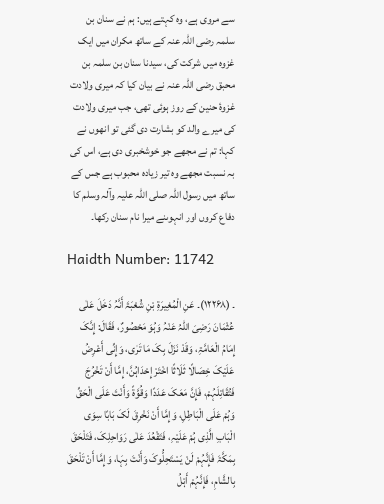سے مروی ہے، وہ کہتے ہیں: ہم نے سنان بن سلمہ ‌رضی ‌اللہ ‌عنہ کے ساتھ مکران میں ایک غزوہ میں شرکت کی، سیدنا سنان بن سلمہ بن محبق ‌رضی ‌اللہ ‌عنہ نے بیان کیا کہ میری ولادت غزوۂ حنین کے روز ہوئی تھی، جب میری ولادت کی میرے والد کو بشارت دی گئی تو انھوں نے کہا: تم نے مجھے جو خوشخبری دی ہے، اس کی بہ نسبت مجھے وہ تیر زیادہ محبوب ہے جس کے ساتھ میں رسول اللہ ‌صلی ‌اللہ ‌علیہ ‌وآلہ ‌وسلم کا دفاع کروں اور انہوںنے میرا نام سنان رکھا۔

Haidth Number: 11742

۔ (۱۲۲۶۸)۔ عَنِ الْمُغِیرَۃِ بْنِ شُعْبَۃَ أَنَّہُ دَخَلَ عَلٰی عُثْمَانَ رَضِیَ اللّٰہُ عَنْہُ وَہُوَ مَحْصُورٌ، فَقَالَ: إِنَّکَ إِمَامُ الْعَامَّۃِ، وَقَدْ نَزَلَ بِکَ مَا تَرٰی، وَإِنِّی أَعْرِضُ عَلَیْکَ خِصَالًا ثَلَاثًا اخْتَرْ إِحْدَاہُنَّ، إِمَّا أَنْ تَخْرُجَ فَتُقَاتِلَہُمْ، فَإِنَّ مَعَکَ عَدَدًا وَقُوَّۃً وَأَنْتَ عَلَی الْحَقِّ وَہُمْ عَلَی الْبَاطِلِ، وَإِمَّا أَنْ نَخْرِقَ لَکَ بَابًا سِوَی الْبَابِ الَّذِی ہُمْ عَلَیْہِ، فَتَقْعُدَ عَلٰی رَوَاحِلِکَ، فَتَلْحَقَ بِمَکَّۃَ فَإِنَّہُمْ لَنْ یَسْتَحِلُّوکَ وَأَنْتَ بِہَا، وَإِمَّا أَنْ تَلْحَقَ بِالشَّامِ، فَإِنَّہُمْ أَہْلُ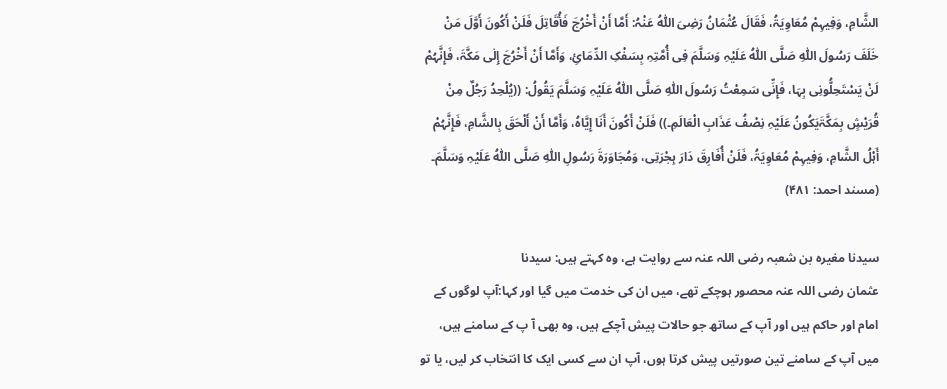الشَّامِ، وَفِیہِمْ مُعَاوِیَۃُ، فَقَالَ عُثْمَانُ رَضِیَ اللّٰہُ عَنْہُ: أَمَّا أَنْ أَخْرُجَ فَأُقَاتِلَ فَلَنْ أَکُونَ أَوَّلَ مَنْ خَلَفَ رَسُولَ اللّٰہِ صَلَّی اللّٰہُ عَلَیْہِ وَسَلَّمَ فِی أُمَّتِہِ بِسَفْکِ الدِّمَائِ، وَأَمَّا أَنْ أَخْرُجَ إِلٰی مَکَّۃَ، فَإِنَّہُمْ لَنْ یَسْتَحِلُّونِی بِہَا، فَإِنِّی سَمِعْتُ رَسُولَ اللّٰہِ صَلَّی اللّٰہُ عَلَیْہِ وَسَلَّمَ یَقُولُ: ((یُلْحِدُ رَجُلٌ مِنْ قُرَیْشٍ بِمَکَّۃَیَکُونُ عَلَیْہِ نِصْفُ عَذَابِ الْعَالَمِ۔)) فَلَنْ أَکُونَ أَنَا إِیَّاہُ، وَأَمَّا أَنْ أَلْحَقَ بِالشَّامِ، فَإِنَّہُمْ أَہْلُ الشَّامِ، وَفِیہِمْ مُعَاوِیَۃُ، فَلَنْ أُفَارِقَ دَارَ ہِجْرَتِی، وَمُجَاوَرَۃَ رَسُولِ اللّٰہِ صَلَّی اللّٰہُ عَلَیْہِ وَسَلَّمَ۔ (مسند احمد: ۴۸۱)

سیدنا مغیرہ بن شعبہ ‌رضی ‌اللہ ‌عنہ سے روایت ہے، وہ کہتے ہیں: سیدنا عثمان ‌رضی ‌اللہ ‌عنہ محصور ہوچکے تھے، میں ان کی خدمت میں گیا اور کہا:آپ لوگوں کے امام اور حاکم ہیں اور آپ کے ساتھ جو حالات پیش آچکے ہیں، وہ بھی آ پ کے سامنے ہیں، میں آپ کے سامنے تین صورتیں پیش کرتا ہوں، آپ ان سے کسی ایک کا انتخاب کر لیں، یا تو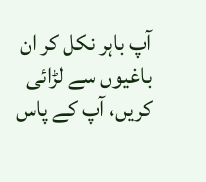آپ باہر نکل کر ان باغیوں سے لڑائی کریں، آپ کے پاس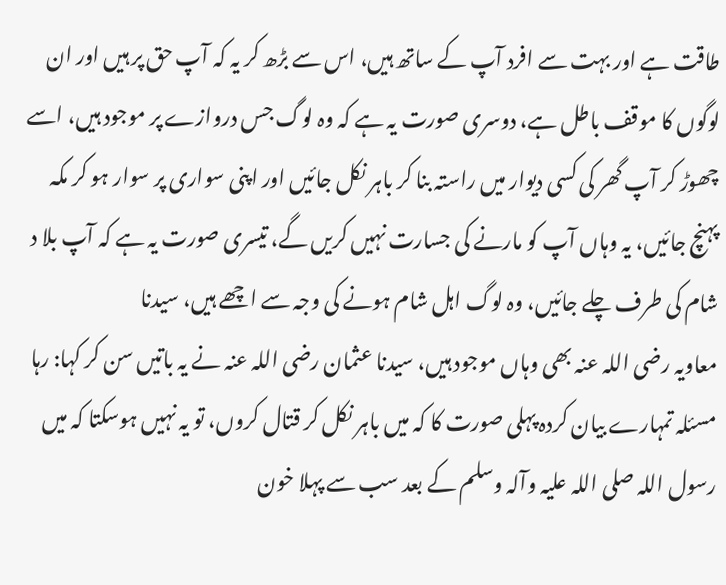طاقت ہے اور بہت سے افرد آپ کے ساتھ ہیں، اس سے بڑھ کر یہ کہ آپ حق پر ہیں اور ان لوگوں کا موقف باطل ہے، دوسری صورت یہ ہے کہ وہ لوگ جس دروازے پر موجود ہیں، اسے چھوڑ کر آپ گھر کی کسی دیوار میں راستہ بنا کر باہر نکل جائیں اور اپنی سواری پر سوار ہو کر مکہ پہنچ جائیں، یہ وہاں آپ کو مارنے کی جسارت نہیں کریں گے، تیسری صورت یہ ہے کہ آپ بلا د شام کی طرف چلے جائیں، وہ لوگ اہل شام ہونے کی وجہ سے اچھے ہیں، سیدنا معاویہ ‌رضی ‌اللہ ‌عنہ بھی وہاں موجود ہیں، سیدنا عثمان ‌رضی ‌اللہ ‌عنہ نے یہ باتیں سن کر کہا: رہا مسئلہ تمہارے بیان کردہ پہلی صورت کا کہ میں باہر نکل کر قتال کروں، تو یہ نہیں ہوسکتا کہ میں رسول اللہ ‌صلی ‌اللہ ‌علیہ ‌وآلہ ‌وسلم کے بعد سب سے پہلا خون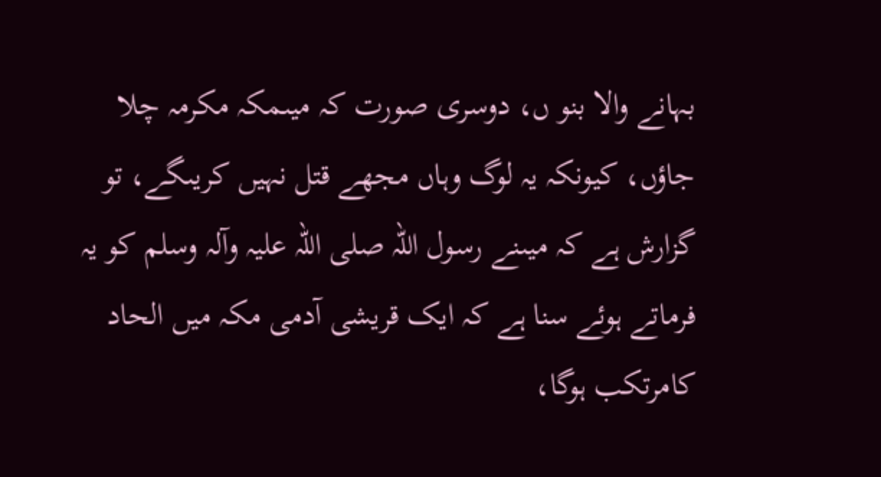بہانے والا بنو ں، دوسری صورت کہ میںمکہ مکرمہ چلا جاؤں، کیونکہ یہ لوگ وہاں مجھے قتل نہیں کریںگے، تو گزارش ہے کہ میںنے رسول اللہ ‌صلی ‌اللہ ‌علیہ ‌وآلہ ‌وسلم کو یہ فرماتے ہوئے سنا ہے کہ ایک قریشی آدمی مکہ میں الحاد کامرتکب ہوگا،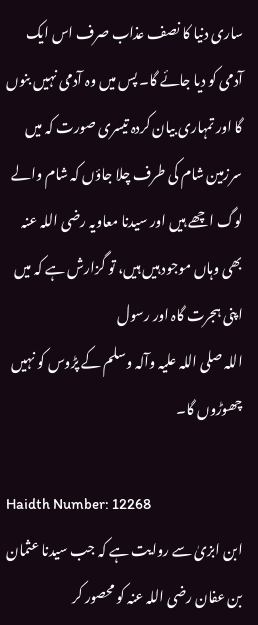ساری دنیا کا نصف عذاب صرف اس ایک آدمی کو دیا جائے گا۔ پس میں وہ آدمی نہیں بنوں گا اور تمہاری بیان کردہ تیسری صورت کہ میں سرزمین شام کی طرف چلا جاؤں کہ شام والے لوگ اچھے ہیں اور سیدنا معاویہ ‌رضی ‌اللہ ‌عنہ بھی وہاں موجود ہیں ہیں، تو گزارش ہے کہ میں اپنی ہجرت گاہ اور رسول اللہ ‌صلی ‌اللہ ‌علیہ ‌وآلہ ‌وسلم کے پڑوس کو نہیں چھوڑوں گا۔

Haidth Number: 12268
ابن ابزیٰ سے روایت ہے کہ جب سیدنا عثمان بن عفان ‌رضی ‌اللہ ‌عنہ کو محصور کر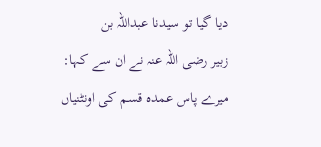دیا گیا تو سیدنا عبداللہ بن زبیر ‌رضی ‌اللہ ‌عنہ نے ان سے کہا: میرے پاس عمدہ قسم کی اونٹنیاں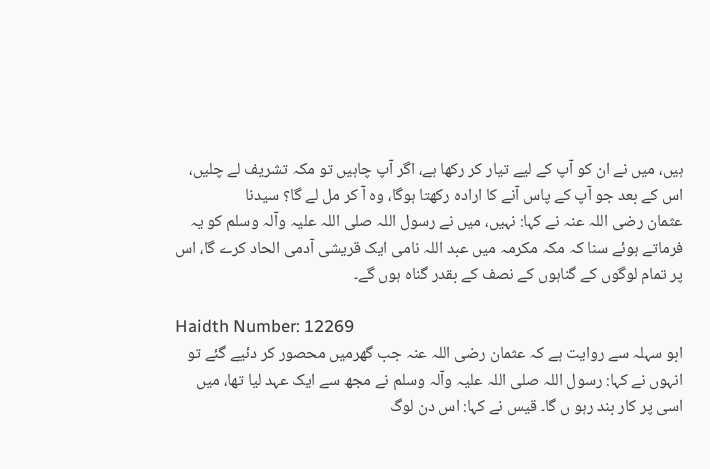ہیں، میں نے ان کو آپ کے لیے تیار کر رکھا ہے، اگر آپ چاہیں تو مکہ تشریف لے چلیں، اس کے بعد جو آپ کے پاس آنے کا ارادہ رکھتا ہوگا، وہ آ کر مل لے گا؟ سیدنا عثمان ‌رضی ‌اللہ ‌عنہ نے کہا: نہیں، میں نے رسول اللہ ‌صلی ‌اللہ ‌علیہ ‌وآلہ ‌وسلم کو یہ فرماتے ہوئے سنا کہ مکہ مکرمہ میں عبد اللہ نامی ایک قریشی آدمی الحاد کرے گا، اس پر تمام لوگوں کے گناہوں کے نصف کے بقدر گناہ ہوں گے۔

Haidth Number: 12269
ابو سہلہ سے روایت ہے کہ عثمان ‌رضی ‌اللہ ‌عنہ جب گھرمیں محصور کر دئیے گئے تو انہوں نے کہا: رسول اللہ ‌صلی ‌اللہ ‌علیہ ‌وآلہ ‌وسلم نے مجھ سے ایک عہد لیا تھا، میں اسی پر کار بند رہو ں گا۔ قیس نے کہا: اس دن لوگ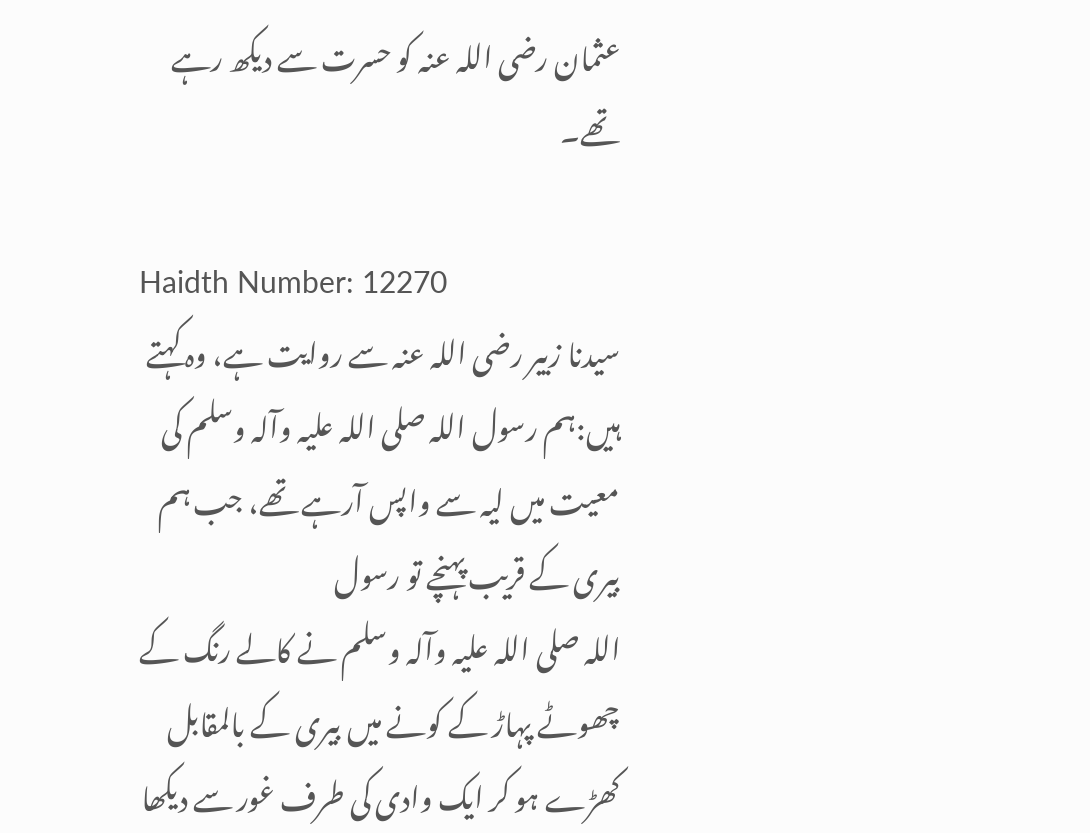عثمان ‌رضی ‌اللہ ‌عنہ کو حسرت سے دیکھ رہے تھے۔

Haidth Number: 12270
سیدنا زبیر ‌رضی ‌اللہ ‌عنہ سے روایت ہے، وہ کہتے ہیں:ہم رسول اللہ ‌صلی ‌اللہ ‌علیہ ‌وآلہ ‌وسلم کی معیت میں لیہ سے واپس آرہے تھے، جب ہم بیری کے قریب پہنچے تو رسول اللہ ‌صلی ‌اللہ ‌علیہ ‌وآلہ ‌وسلم نے کالے رنگ کے چھوٹے پہاڑ کے کونے میں بیری کے بالمقابل کھڑے ہو کر ایک وادی کی طرف غور سے دیکھا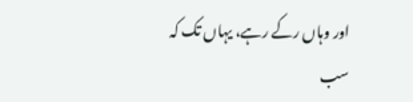اور وہاں رکے رہے، یہاں تک کہ سب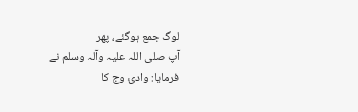لوگ جمع ہوگئے، پھر آپ ‌صلی ‌اللہ ‌علیہ ‌وآلہ ‌وسلم نے فرمایا: وادیٔ وج کا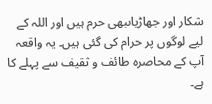شکار اور جھاڑیاںبھی حرم ہیں اور اللہ کے لیے لوگوں پر حرام کی گئی ہیں۔ یہ واقعہ آپ کے محاصرہ طائف و ثقیف سے پہلے کا ہے۔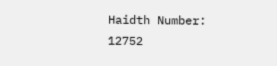Haidth Number: 12752